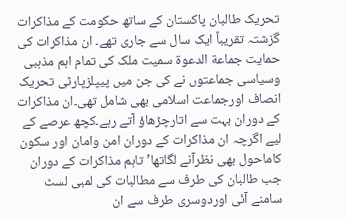تحریک طالبان پاکستان کے ساتھ حکومت کے مذاکرات گزشتہ تقریباً ایک سال سے جاری تھے۔ ان مذاکرات کی حمایت جماعة الدعوة سمیت ملک کی تمام اہم مذہبی وسیاسی جماعتوں نے کی جن میں پیپلزپارٹی تحریک انصاف اورجماعت اسلامی بھی شامل تھی۔ان مذاکرات کے دوران بہت سے اتارچڑھاؤ آتے رہے۔کچھ عرصے کے لیے اگرچہ ان مذاکرات کے دوران امن وامان اور سکون کاماحول بھی نظرآنے لگاتھا’تاہم مذاکرات کے دوران جب طالبان کی طرف سے مطالبات کی لمبی لسٹ سامنے آئی اوردوسری طرف سے ان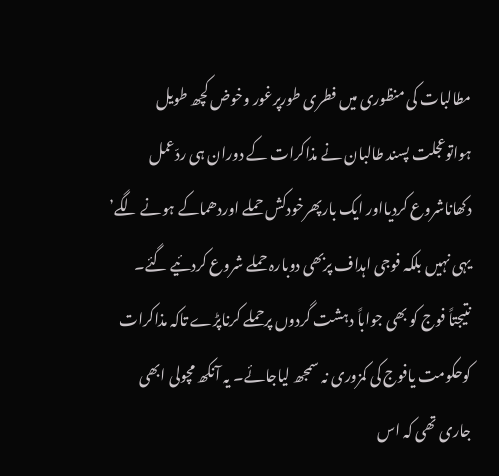مطالبات کی منظوری میں فطری طورپرغور وخوض کچھ طویل ہواتوعجلت پسند طالبان نے مذاکرات کے دوران ہی ردّعمل دکھاناشروع کردیااور ایک بارپھرخودکش حملے اوردھماکے ہونے لگے’ یہی نہیں بلکہ فوجی اہداف پربھی دوبارہ حملے شروع کردئیے گئے۔
نتیجتاً فوج کو بھی جواباً دہشت گردوں پرحملے کرناپڑے تاکہ مذاکرات کوحکومت یافوج کی کمزوری نہ سمجھ لیاجائے۔ یہ آنکھ مچولی ابھی جاری تھی کہ اس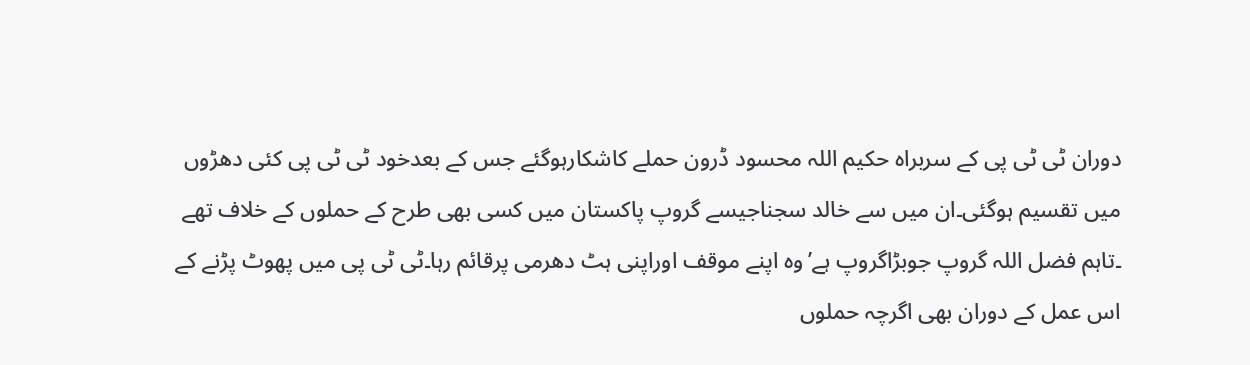دوران ٹی ٹی پی کے سربراہ حکیم اللہ محسود ڈرون حملے کاشکارہوگئے جس کے بعدخود ٹی ٹی پی کئی دھڑوں میں تقسیم ہوگئی۔ان میں سے خالد سجناجیسے گروپ پاکستان میں کسی بھی طرح کے حملوں کے خلاف تھے ۔تاہم فضل اللہ گروپ جوبڑاگروپ ہے’وہ اپنے موقف اوراپنی ہٹ دھرمی پرقائم رہا۔ٹی ٹی پی میں پھوٹ پڑنے کے اس عمل کے دوران بھی اگرچہ حملوں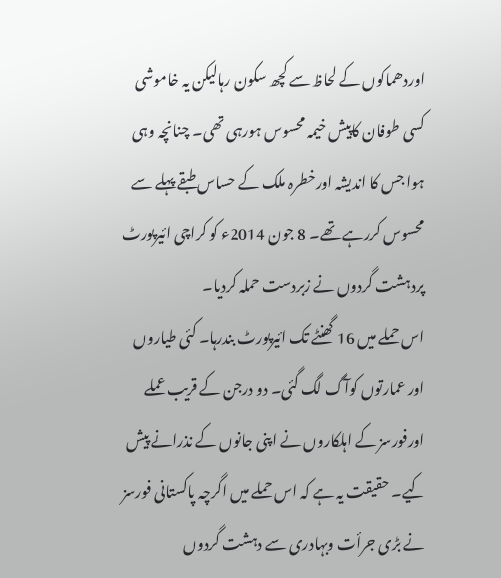اوردھماکوں کے لحاظ سے کچھ سکون رہالیکن یہ خاموشی کسی طوفان کاپیش خیمہ محسوس ہورہی تھی۔ چنانچہ وہی ہوا جس کا اندیشہ اورخطرہ ملک کے حساس طبقے پہلے سے محسوس کررہے تھے۔ 8 جون 2014ء کو کراچی ائیرپورٹ پردہشت گردوں نے زبردست حملہ کردیا۔
اس حملے میں 16 گھنٹے تک ائیرپورٹ بندرہا۔ کئی طیاروں اور عمارتوں کوآگ لگ گئی۔ دو درجن کے قریب عملے اورفورسز کے اہلکاروں نے اپنی جانوں کے نذرانے پیش کیے۔ حقیقت یہ ہے کہ اس حملے میں اگرچہ پاکستانی فورسز نے بڑی جرأت وبہادری سے دہشت گردوں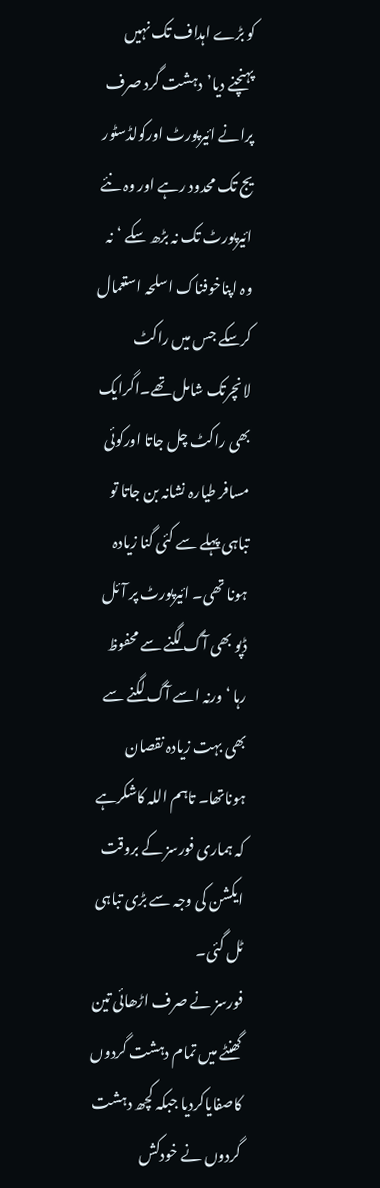کو بڑے اہداف تک نہیں پہنچنے دیا’دہشت گرد صرف پرانے ائیرپورٹ اورکولڈسٹور یج تک محدود رہے اور وہ نئے ائیرپورٹ تک نہ بڑھ سکے ‘نہ وہ اپناخوفناک اسلحہ استعمال کرسکے جس میں راکٹ لانچرتک شامل تھے۔اگرایک بھی راکٹ چل جاتا اورکوئی مسافر طیارہ نشانہ بن جاتا تو تباہی پہلے سے کئی گنا زیادہ ہونا تھی۔ ائیرپورٹ پر آئل ڈپو بھی آگ لگنے سے محفوظ رہا ‘ ورنہ اسے آگ لگنے سے بھی بہت زیادہ نقصان ہوناتھا۔ تاہم اللہ کاشکرہے کہ ہماری فورسز کے بروقت ایکشن کی وجہ سے بڑی تباہی ٹل گئی۔
فورسز نے صرف اڑھائی تین گھنٹے میں تمام دہشت گردوں کاصفایاکردیا جبکہ کچھ دہشت گردوں نے خودکش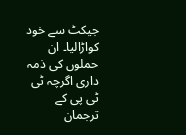جیکٹ سے خود کواڑالیا۔ ان حملوں کی ذمہ داری اگرچہ ٹی ٹی پی کے ترجمان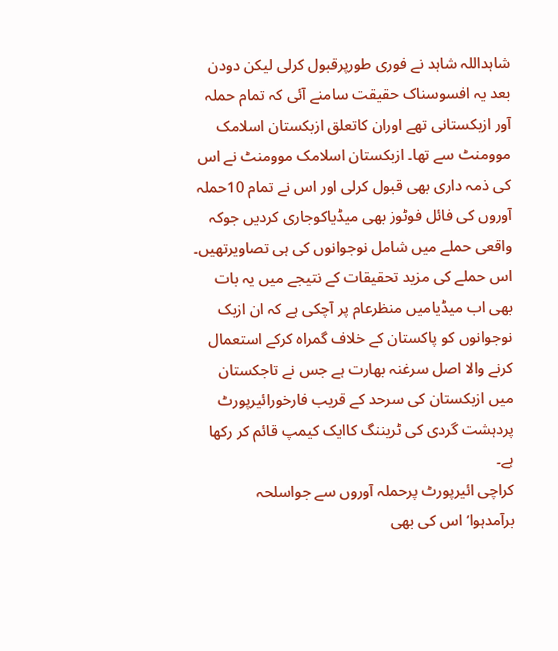شاہداللہ شاہد نے فوری طورپرقبول کرلی لیکن دودن بعد یہ افسوسناک حقیقت سامنے آئی کہ تمام حملہ آور ازبکستانی تھے اوران کاتعلق ازبکستان اسلامک موومنٹ سے تھا۔ ازبکستان اسلامک موومنٹ نے اس کی ذمہ داری بھی قبول کرلی اور اس نے تمام 10حملہ آوروں کی فائل فوٹوز بھی میڈیاکوجاری کردیں جوکہ واقعی حملے میں شامل نوجوانوں کی ہی تصاویرتھیں۔ اس حملے کی مزید تحقیقات کے نتیجے میں یہ بات بھی اب میڈیامیں منظرعام پر آچکی ہے کہ ان ازبک نوجوانوں کو پاکستان کے خلاف گمراہ کرکے استعمال کرنے والا اصل سرغنہ بھارت ہے جس نے تاجکستان میں ازبکستان کی سرحد کے قریب فارخورائیرپورٹ پردہشت گردی کی ٹریننگ کاایک کیمپ قائم کر رکھا ہے۔
کراچی ائیرپورٹ پرحملہ آوروں سے جواسلحہ برآمدہوا’اس کی بھی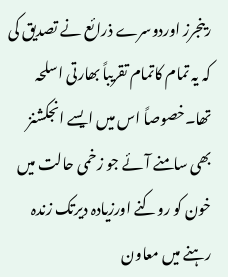رینجرز اوردوسرے ذرائع نے تصدیق کی کہ یہ تمام کاتمام تقریباً بھارتی اسلحہ تھا۔خصوصاً اس میں ایسے انجکشنز بھی سامنے آئے جو زخمی حالت میں خون کو روکنے اورزیادہ دیرتک زندہ رہنے میں معاون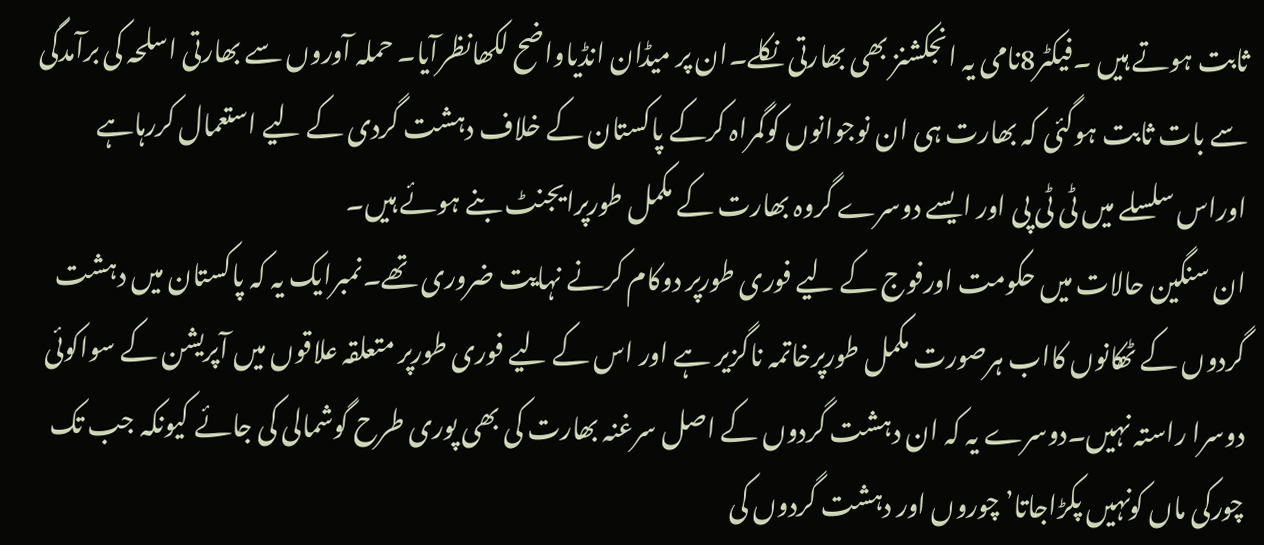ثابت ہوتے ہیں ۔فیکٹر8نامی یہ انجکشنز بھی بھارتی نکلے۔ان پر میڈان انڈیاواضح لکھانظرآیا۔ حملہ آوروں سے بھارتی اسلحہ کی برآمدگی سے بات ثابت ہوگئی کہ بھارت ہی ان نوجوانوں کوگمراہ کرکے پاکستان کے خلاف دہشت گردی کے لیے استعمال کررہاہے اوراس سلسلے میں ٹی ٹی پی اور ایسے دوسرے گروہ بھارت کے مکمل طورپرایجنٹ بنے ہوئے ہیں۔
ان سنگین حالات میں حکومت اورفوج کے لیے فوری طورپر دوکام کرنے نہایت ضروری تھے۔نمبرایک یہ کہ پاکستان میں دہشت گردوں کے ٹھکانوں کااب ہرصورت مکمل طورپرخاتمہ ناگزیر ہے اور اس کے لیے فوری طورپر متعلقہ علاقوں میں آپریشن کے سواکوئی دوسرا راستہ نہیں۔دوسرے یہ کہ ان دہشت گردوں کے اصل سرغنہ بھارت کی بھی پوری طرح گوشمالی کی جائے کیونکہ جب تک چورکی ماں کونہیں پکڑاجاتا’چوروں اور دہشت گردوں کی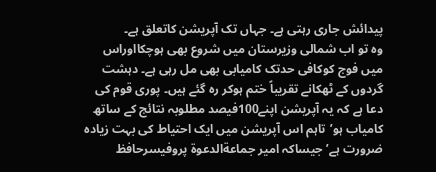پیدائش جاری رہتی ہے۔ جہاں تک آپریشن کاتعلق ہے۔
وہ تو اب شمالی وزیرستان میں شروع بھی ہوچکااوراس میں فوج کوکافی حدتک کامیابی بھی مل رہی ہے۔ دہشت گردوں کے ٹھکانے تقریباً ختم ہوکر رہ گئے ہیں۔ پوری قوم کی دعا ہے کہ یہ آپریشن اپنے100فیصد مطلوبہ نتائج کے ساتھ کامیاب ہو’تاہم اس آپریشن میں ایک احتیاط کی بہت زیادہ ضرورت ہے’ جیساکہ امیر جماعةالدعوة پروفیسرحافظ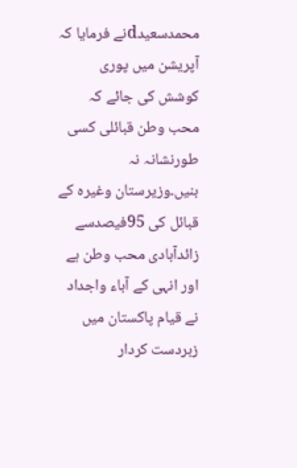محمدسعیدdنے فرمایا کہ آپریشن میں پوری کوشش کی جائے کہ محب وطن قبائلی کسی طورنشانہ نہ بنیں۔وزیرستان وغیرہ کے قبائل کی 95فیصدسے زائدآبادی محب وطن ہے اور انہی کے آباء واجداد نے قیام پاکستان میں زبردست کردار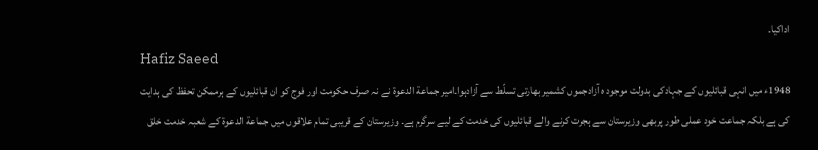اداکیا۔
Hafiz Saeed
1948ء میں انہی قبائلیوں کے جہادکی بدولت موجود ہ آزادجموں کشمیر بھارتی تسلّط سے آزادہوا۔امیر جماعة الدعوة نے نہ صرف حکومت اور فوج کو ان قبائلیوں کے ہرممکن تحفظ کی ہدایت کی ہے بلکہ جماعت خود عملی طور پربھی وزیرستان سے ہجرت کرنے والے قبائلیوں کی خدمت کے لیے سرگرم ہے۔ وزیرستان کے قریبی تمام علاقوں میں جماعة الدعوة کے شعبہ خدمت خلق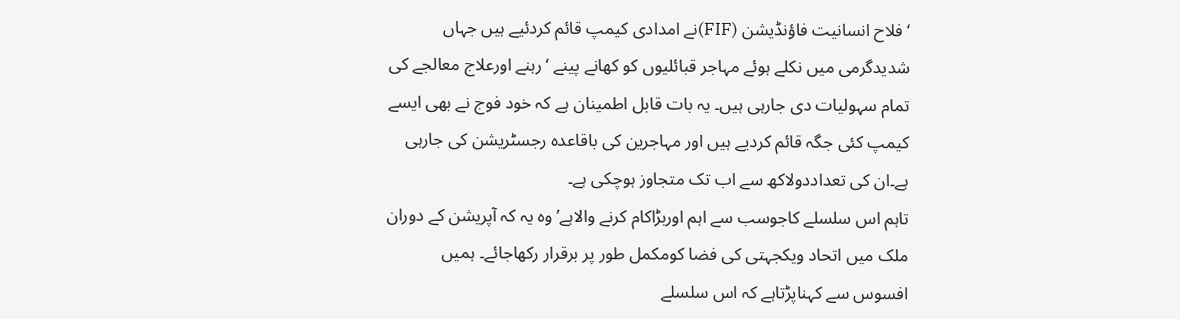‘فلاح انسانیت فاؤنڈیشن (FIF)نے امدادی کیمپ قائم کردئیے ہیں جہاں شدیدگرمی میں نکلے ہوئے مہاجر قبائلیوں کو کھانے پینے ‘رہنے اورعلاج معالجے کی تمام سہولیات دی جارہی ہیں۔ یہ بات قابل اطمینان ہے کہ خود فوج نے بھی ایسے کیمپ کئی جگہ قائم کردیے ہیں اور مہاجرین کی باقاعدہ رجسٹریشن کی جارہی ہے۔ان کی تعداددولاکھ سے اب تک متجاوز ہوچکی ہے۔
تاہم اس سلسلے کاجوسب سے اہم اوربڑاکام کرنے والاہے’ وہ یہ کہ آپریشن کے دوران ملک میں اتحاد ویکجہتی کی فضا کومکمل طور پر برقرار رکھاجائے۔ ہمیں افسوس سے کہناپڑتاہے کہ اس سلسلے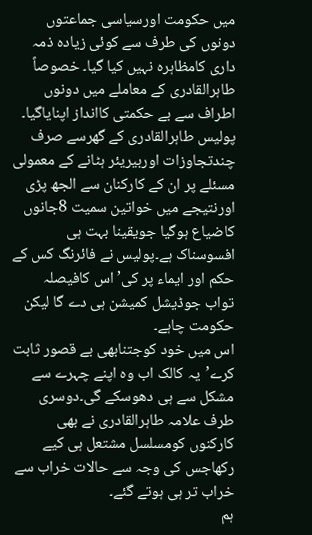میں حکومت اورسیاسی جماعتوں دونوں کی طرف سے کوئی زیادہ ذمہ داری کامظاہرہ نہیں کیا گیا۔ خصوصاً طاہرالقادری کے معاملے میں دونوں اطراف سے بے حکمتی کاانداز اپنایاگیا۔ پولیس طاہرالقادری کے گھرسے صرف چندتجاوزات اوربیریئر ہٹانے کے معمولی مسئلے پر ان کے کارکنان سے الجھ پڑی اورنتیجے میں خواتین سمیت 8جانوں کاضیاع ہوگیا جویقینا بہت ہی افسوسناک ہے۔پولیس نے فائرنگ کس کے حکم اور ایماء پر کی’اس کافیصلہ تواب جوڈیشل کمیشن ہی دے گا لیکن حکومت چاہے۔
اس میں خود کوجتنابھی بے قصور ثابت کرے’یہ کالک اب وہ اپنے چہرے سے مشکل سے ہی دھوسکے گی۔دوسری طرف علامہ طاہرالقادری نے بھی کارکنوں کومسلسل مشتعل ہی کیے رکھاجس کی وجہ سے حالات خراب سے خراب تر ہی ہوتے گئے۔
ہم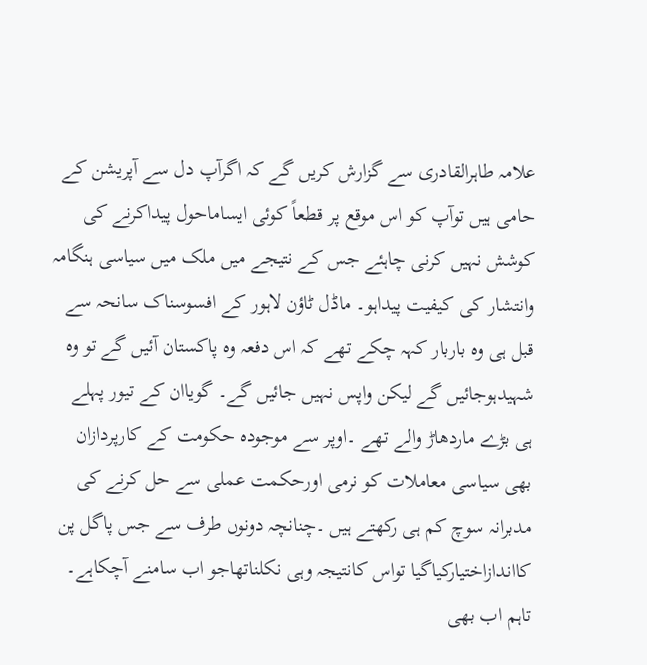علامہ طاہرالقادری سے گزارش کریں گے کہ اگرآپ دل سے آپریشن کے حامی ہیں توآپ کو اس موقع پر قطعاً کوئی ایساماحول پیداکرنے کی کوشش نہیں کرنی چاہئے جس کے نتیجے میں ملک میں سیاسی ہنگامہ وانتشار کی کیفیت پیداہو۔ ماڈل ٹاؤن لاہور کے افسوسناک سانحہ سے قبل ہی وہ باربار کہہ چکے تھے کہ اس دفعہ وہ پاکستان آئیں گے تو وہ شہیدہوجائیں گے لیکن واپس نہیں جائیں گے۔ گویاان کے تیور پہلے ہی بڑے ماردھاڑ والے تھے ۔اوپر سے موجودہ حکومت کے کارپردازان بھی سیاسی معاملات کو نرمی اورحکمت عملی سے حل کرنے کی مدبرانہ سوچ کم ہی رکھتے ہیں ۔چنانچہ دونوں طرف سے جس پاگل پن کااندازاختیارکیاگیا تواس کانتیجہ وہی نکلناتھاجو اب سامنے آچکاہے۔
تاہم اب بھی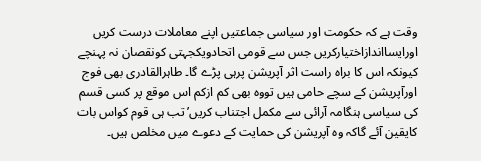وقت ہے کہ حکومت اور سیاسی جماعتیں اپنے معاملات درست کریں اورایسااندازاختیارکریں جس سے قومی اتحادویکجہتی کونقصان نہ پہنچے کیونکہ اس کا براہ راست اثر آپریشن پرہی پڑے گا۔ طاہرالقادری بھی فوج اورآپریشن کے سچے حامی ہیں تووہ بھی کم ازکم اس موقع پر کسی قسم کی سیاسی ہنگامہ آرائی سے مکمل اجتناب کریں’تب ہی قوم کواس بات کایقین آئے گاکہ وہ آپریشن کی حمایت کے دعوے میں مخلص ہیں۔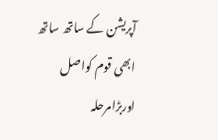آپریشن کے ساتھ ساتھ ابھی قوم کواصل اوربڑامرحلہ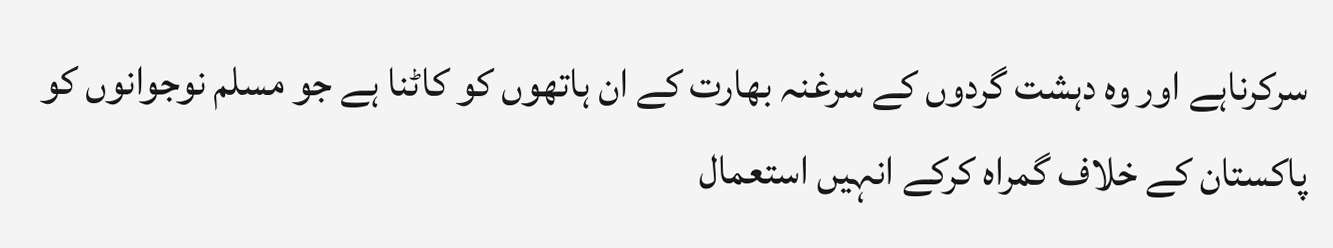سرکرناہے اور وہ دہشت گردوں کے سرغنہ بھارت کے ان ہاتھوں کو کاٹنا ہے جو مسلم نوجوانوں کو پاکستان کے خلاف گمراہ کرکے انہیں استعمال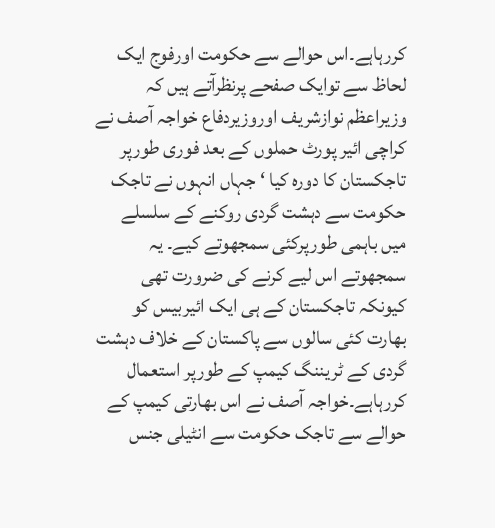کررہاہے۔اس حوالے سے حکومت اورفوج ایک لحاظ سے توایک صفحے پرنظرآتے ہیں کہ وزیراعظم نوازشریف اوروزیردفاع خواجہ آصف نے کراچی ائیر پورٹ حملوں کے بعد فوری طورپر تاجکستان کا دورہ کیا ‘ جہاں انہوں نے تاجک حکومت سے دہشت گردی روکنے کے سلسلے میں باہمی طورپرکئی سمجھوتے کیے۔ یہ سمجھوتے اس لیے کرنے کی ضرورت تھی کیونکہ تاجکستان کے ہی ایک ائیربیس کو بھارت کئی سالوں سے پاکستان کے خلاف دہشت گردی کے ٹریننگ کیمپ کے طورپر استعمال کررہاہے۔خواجہ آصف نے اس بھارتی کیمپ کے حوالے سے تاجک حکومت سے انٹیلی جنس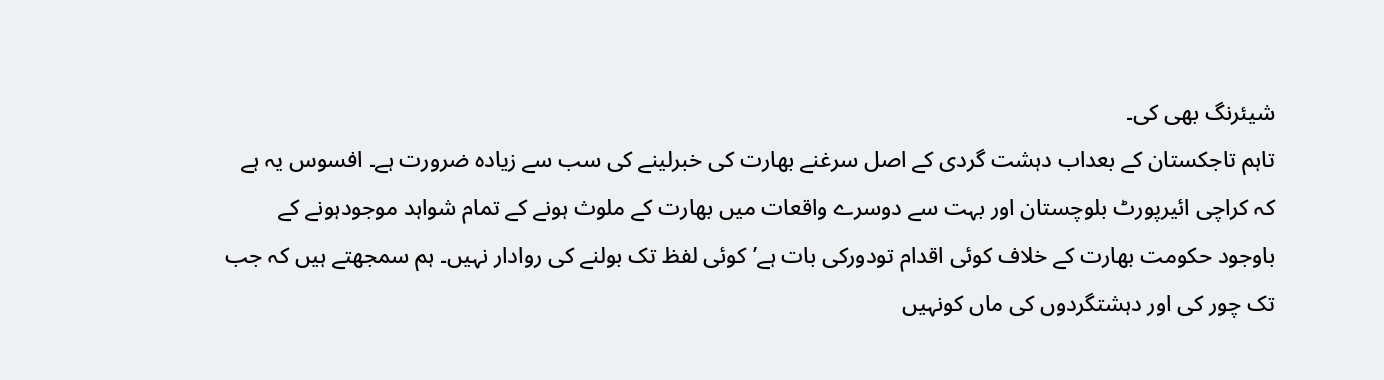شیئرنگ بھی کی۔
تاہم تاجکستان کے بعداب دہشت گردی کے اصل سرغنے بھارت کی خبرلینے کی سب سے زیادہ ضرورت ہے۔ افسوس یہ ہے کہ کراچی ائیرپورٹ بلوچستان اور بہت سے دوسرے واقعات میں بھارت کے ملوث ہونے کے تمام شواہد موجودہونے کے باوجود حکومت بھارت کے خلاف کوئی اقدام تودورکی بات ہے’کوئی لفظ تک بولنے کی روادار نہیں۔ ہم سمجھتے ہیں کہ جب تک چور کی اور دہشتگردوں کی ماں کونہیں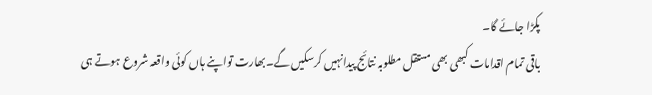پکڑا جائے گا۔
باقی تمام اقدامات کبھی بھی مستقل مطلوبہ نتائج پیدانہیں کرسکیں گے۔بھارت تواپنے ہاں کوئی واقعہ شروع ہوتے ہی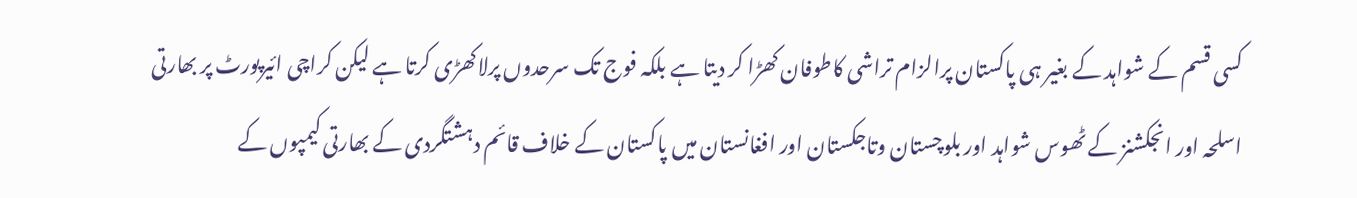کسی قسم کے شواہد کے بغیر ہی پاکستان پرالزام تراشی کاطوفان کھڑا کر دیتا ہے بلکہ فوج تک سرحدوں پرلاکھڑی کرتا ہے لیکن کراچی ائیرپورٹ پر بھارتی اسلحہ اور انجکشنز کے ٹھوس شواہد اور بلوچستان وتاجکستان اور افغانستان میں پاکستان کے خلاف قائم دہشتگردی کے بھارتی کیمپوں کے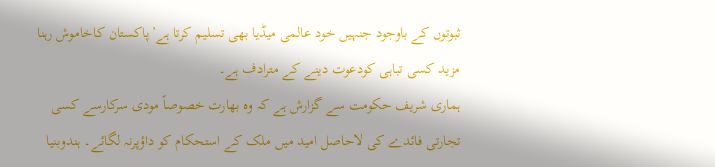ثبوتوں کے باوجود جنہیں خود عالمی میڈیا بھی تسلیم کرتا ہے’پاکستان کاخاموش رہنا مزید کسی تباہی کودعوت دینے کے مترادف ہے۔
ہماری شریف حکومت سے گزارش ہے کہ وہ بھارت خصوصاً مودی سرکارسے کسی تجارتی فائدے کی لاحاصل امید میں ملک کے استحکام کو داؤپرنہ لگائے۔ ہندوبنیا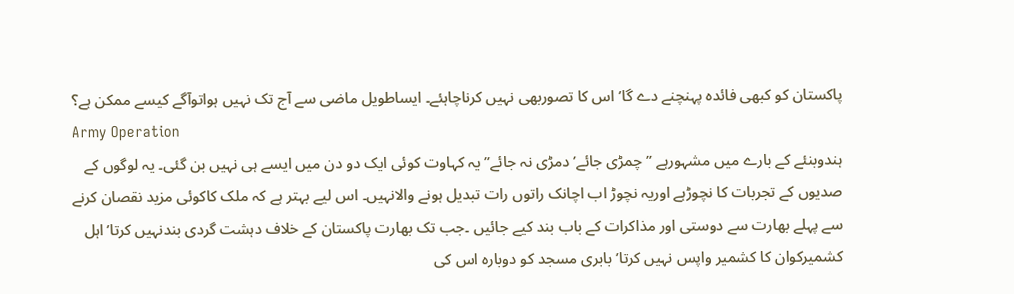پاکستان کو کبھی فائدہ پہنچنے دے گا’اس کا تصوربھی نہیں کرناچاہئے۔ ایساطویل ماضی سے آج تک نہیں ہواتوآگے کیسے ممکن ہے؟
Army Operation
ہندوبنئے کے بارے میں مشہورہے ”چمڑی جائے’دمڑی نہ جائے” یہ کہاوت کوئی ایک دو دن میں ایسے ہی نہیں بن گئی۔ یہ لوگوں کے صدیوں کے تجربات کا نچوڑہے اوریہ نچوڑ اب اچانک راتوں رات تبدیل ہونے والانہیں۔ اس لیے بہتر ہے کہ ملک کاکوئی مزید نقصان کرنے سے پہلے بھارت سے دوستی اور مذاکرات کے باب بند کیے جائیں ۔جب تک بھارت پاکستان کے خلاف دہشت گردی بندنہیں کرتا’اہل کشمیرکوان کا کشمیر واپس نہیں کرتا’بابری مسجد کو دوبارہ اس کی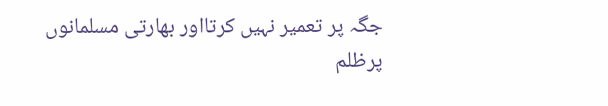جگہ پر تعمیر نہیں کرتااور بھارتی مسلمانوں پرظلم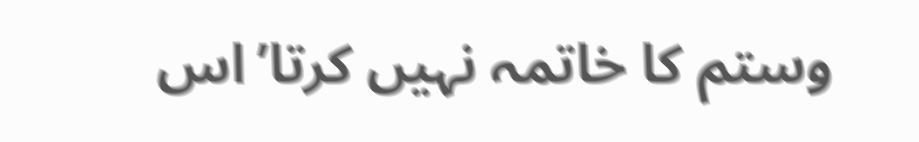وستم کا خاتمہ نہیں کرتا’اس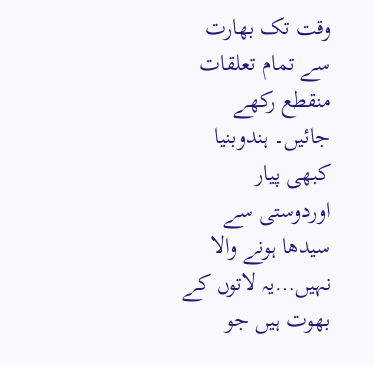وقت تک بھارت سے تمام تعلقات منقطع رکھے جائیں۔ ہندوبنیا کبھی پیار اوردوستی سے سیدھا ہونے والا نہیں…یہ لاتوں کے بھوت ہیں جو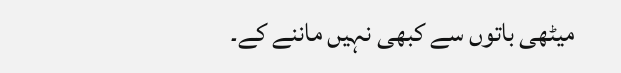میٹھی باتوں سے کبھی نہیں ماننے کے۔